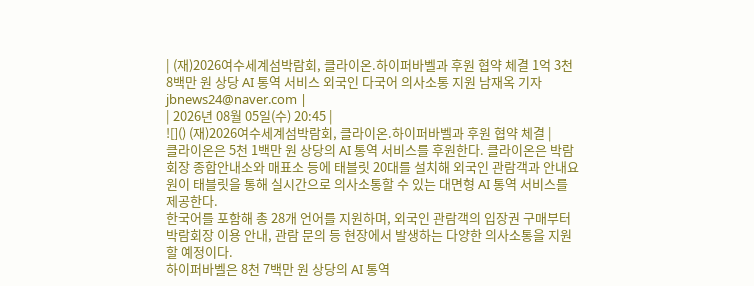| (재)2026여수세계섬박람회, 클라이온.하이퍼바벨과 후원 협약 체결 1억 3천 8백만 원 상당 AI 통역 서비스 외국인 다국어 의사소통 지원 남재옥 기자 jbnews24@naver.com |
| 2026년 08월 05일(수) 20:45 |
![]() (재)2026여수세계섬박람회, 클라이온.하이퍼바벨과 후원 협약 체결 |
클라이온은 5천 1백만 원 상당의 AI 통역 서비스를 후원한다. 클라이온은 박람회장 종합안내소와 매표소 등에 태블릿 20대를 설치해 외국인 관람객과 안내요원이 태블릿을 통해 실시간으로 의사소통할 수 있는 대면형 AI 통역 서비스를 제공한다.
한국어를 포함해 총 28개 언어를 지원하며, 외국인 관람객의 입장권 구매부터 박람회장 이용 안내, 관람 문의 등 현장에서 발생하는 다양한 의사소통을 지원할 예정이다.
하이퍼바벨은 8천 7백만 원 상당의 AI 통역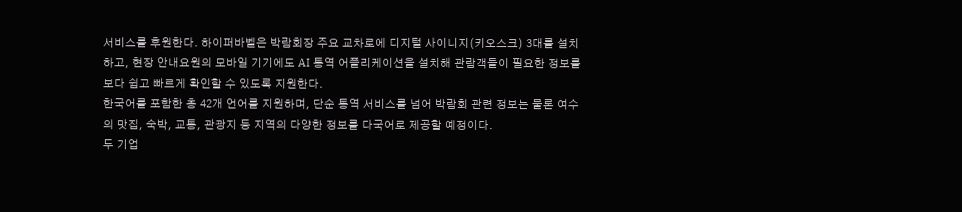서비스를 후원한다. 하이퍼바벨은 박람회장 주요 교차로에 디지털 사이니지(키오스크) 3대를 설치하고, 현장 안내요원의 모바일 기기에도 AI 통역 어플리케이션을 설치해 관람객들이 필요한 정보를 보다 쉽고 빠르게 확인할 수 있도록 지원한다.
한국어를 포함한 총 42개 언어를 지원하며, 단순 통역 서비스를 넘어 박람회 관련 정보는 물론 여수의 맛집, 숙박, 교통, 관광지 등 지역의 다양한 정보를 다국어로 제공할 예정이다.
두 기업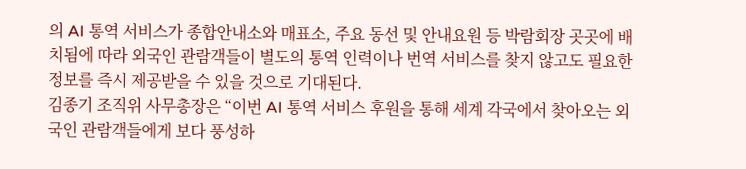의 AI 통역 서비스가 종합안내소와 매표소, 주요 동선 및 안내요원 등 박람회장 곳곳에 배치됨에 따라 외국인 관람객들이 별도의 통역 인력이나 번역 서비스를 찾지 않고도 필요한 정보를 즉시 제공받을 수 있을 것으로 기대된다.
김종기 조직위 사무총장은 “이번 AI 통역 서비스 후원을 통해 세계 각국에서 찾아오는 외국인 관람객들에게 보다 풍성하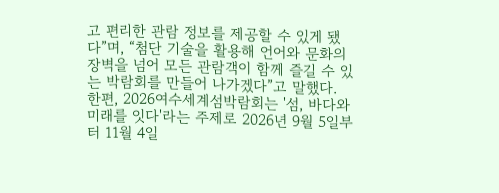고 편리한 관람 정보를 제공할 수 있게 됐다”며, “첨단 기술을 활용해 언어와 문화의 장벽을 넘어 모든 관람객이 함께 즐길 수 있는 박람회를 만들어 나가겠다”고 말했다.
한편, 2026여수세계섬박람회는 '섬, 바다와 미래를 잇다'라는 주제로 2026년 9월 5일부터 11월 4일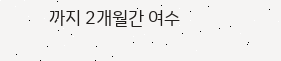까지 2개월간 여수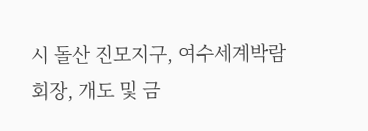시 돌산 진모지구, 여수세계박람회장, 개도 및 금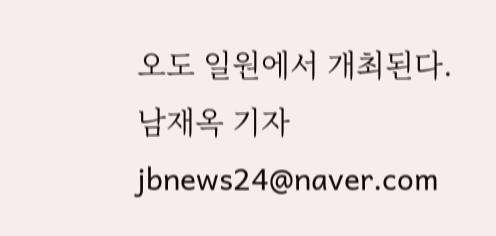오도 일원에서 개최된다.
남재옥 기자 jbnews24@naver.com